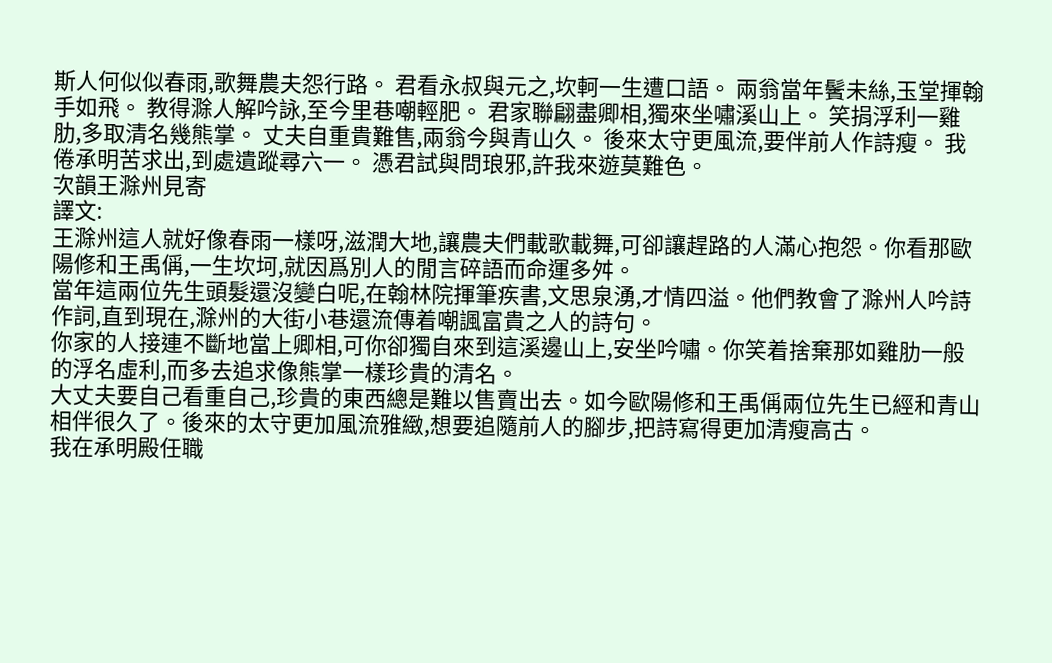斯人何似似春雨,歌舞農夫怨行路。 君看永叔與元之,坎軻一生遭口語。 兩翁當年鬢未絲,玉堂揮翰手如飛。 教得滁人解吟詠,至今里巷嘲輕肥。 君家聯翩盡卿相,獨來坐嘯溪山上。 笑捐浮利一雞肋,多取清名幾熊掌。 丈夫自重貴難售,兩翁今與青山久。 後來太守更風流,要伴前人作詩瘦。 我倦承明苦求出,到處遺蹤尋六一。 憑君試與問琅邪,許我來遊莫難色。
次韻王滁州見寄
譯文:
王滁州這人就好像春雨一樣呀,滋潤大地,讓農夫們載歌載舞,可卻讓趕路的人滿心抱怨。你看那歐陽修和王禹偁,一生坎坷,就因爲別人的閒言碎語而命運多舛。
當年這兩位先生頭髮還沒變白呢,在翰林院揮筆疾書,文思泉湧,才情四溢。他們教會了滁州人吟詩作詞,直到現在,滁州的大街小巷還流傳着嘲諷富貴之人的詩句。
你家的人接連不斷地當上卿相,可你卻獨自來到這溪邊山上,安坐吟嘯。你笑着捨棄那如雞肋一般的浮名虛利,而多去追求像熊掌一樣珍貴的清名。
大丈夫要自己看重自己,珍貴的東西總是難以售賣出去。如今歐陽修和王禹偁兩位先生已經和青山相伴很久了。後來的太守更加風流雅緻,想要追隨前人的腳步,把詩寫得更加清瘦高古。
我在承明殿任職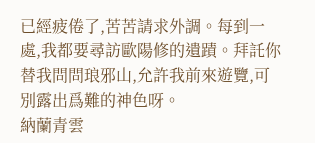已經疲倦了,苦苦請求外調。每到一處,我都要尋訪歐陽修的遺蹟。拜託你替我問問琅邪山,允許我前來遊覽,可別露出爲難的神色呀。
納蘭青雲